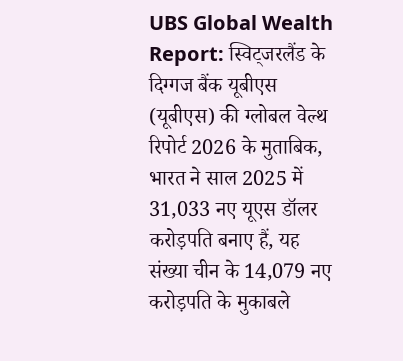UBS Global Wealth Report: स्विट्जरलैंड के दिग्गज बैंक यूबीएस (यूबीएस) की ग्लोबल वेल्थ रिपोर्ट 2026 के मुताबिक, भारत ने साल 2025 में 31,033 नए यूएस डॉलर करोड़पति बनाए हैं, यह संख्या चीन के 14,079 नए करोड़पति के मुकाबले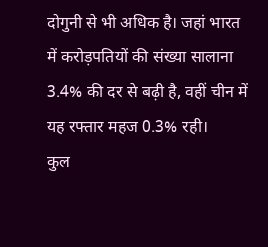दोगुनी से भी अधिक है। जहां भारत में करोड़पतियों की संख्या सालाना 3.4% की दर से बढ़ी है, वहीं चीन में यह रफ्तार महज 0.3% रही।
कुल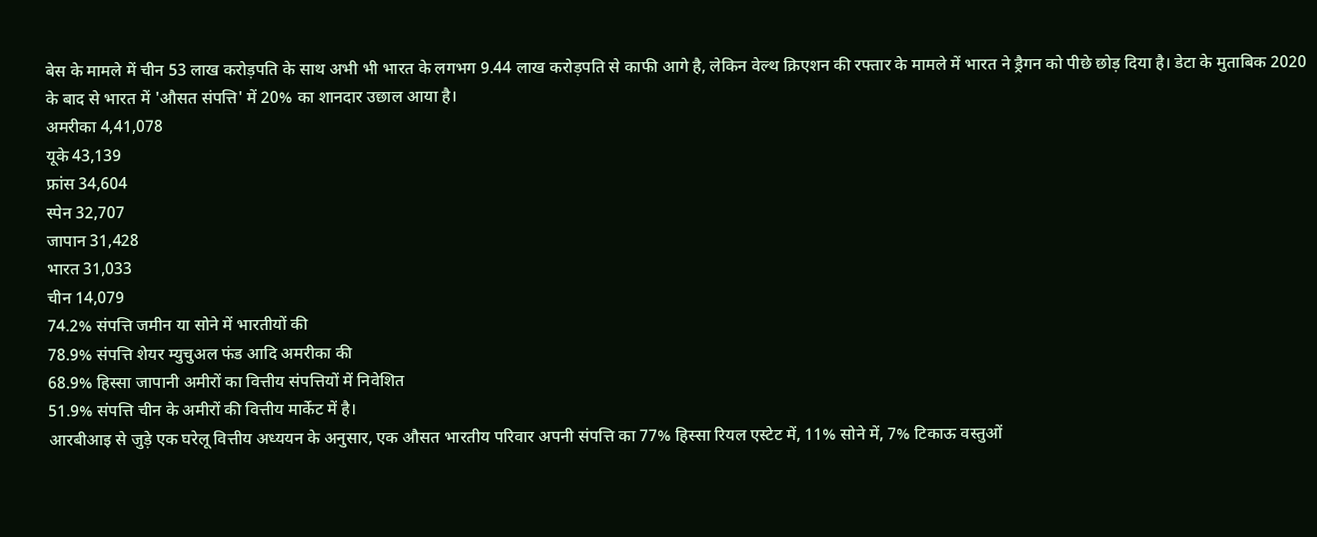बेस के मामले में चीन 53 लाख करोड़पति के साथ अभी भी भारत के लगभग 9.44 लाख करोड़पति से काफी आगे है, लेकिन वेल्थ क्रिएशन की रफ्तार के मामले में भारत ने ड्रैगन को पीछे छोड़ दिया है। डेटा के मुताबिक 2020 के बाद से भारत में 'औसत संपत्ति' में 20% का शानदार उछाल आया है।
अमरीका 4,41,078
यूके 43,139
फ्रांस 34,604
स्पेन 32,707
जापान 31,428
भारत 31,033
चीन 14,079
74.2% संपत्ति जमीन या सोने में भारतीयों की
78.9% संपत्ति शेयर म्युचुअल फंड आदि अमरीका की
68.9% हिस्सा जापानी अमीरों का वित्तीय संपत्तियों में निवेशित
51.9% संपत्ति चीन के अमीरों की वित्तीय मार्केट में है।
आरबीआइ से जुड़े एक घरेलू वित्तीय अध्ययन के अनुसार, एक औसत भारतीय परिवार अपनी संपत्ति का 77% हिस्सा रियल एस्टेट में, 11% सोने में, 7% टिकाऊ वस्तुओं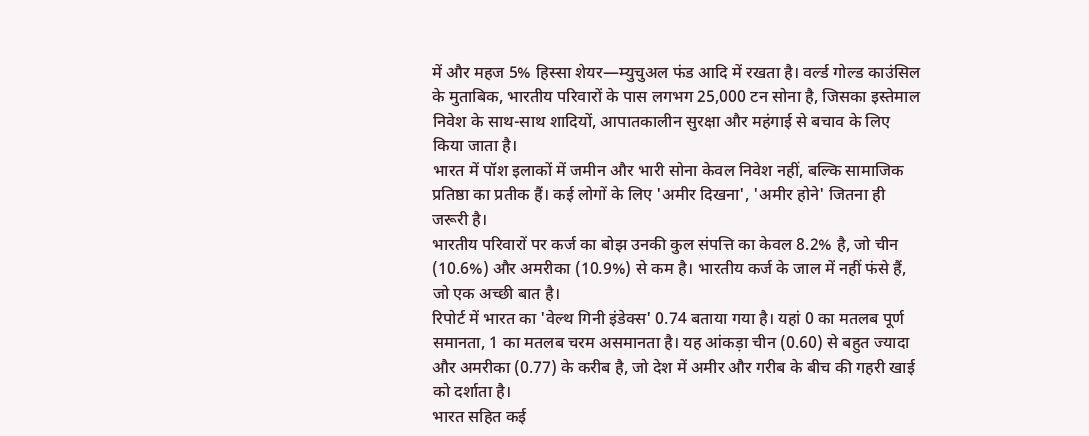में और महज 5% हिस्सा शेयर—म्युचुअल फंड आदि में रखता है। वर्ल्ड गोल्ड काउंसिल के मुताबिक, भारतीय परिवारों के पास लगभग 25,000 टन सोना है, जिसका इस्तेमाल निवेश के साथ-साथ शादियों, आपातकालीन सुरक्षा और महंगाई से बचाव के लिए किया जाता है।
भारत में पॉश इलाकों में जमीन और भारी सोना केवल निवेश नहीं, बल्कि सामाजिक प्रतिष्ठा का प्रतीक हैं। कई लोगों के लिए 'अमीर दिखना', 'अमीर होने' जितना ही जरूरी है।
भारतीय परिवारों पर कर्ज का बोझ उनकी कुल संपत्ति का केवल 8.2% है, जो चीन (10.6%) और अमरीका (10.9%) से कम है। भारतीय कर्ज के जाल में नहीं फंसे हैं, जो एक अच्छी बात है।
रिपोर्ट में भारत का 'वेल्थ गिनी इंडेक्स' 0.74 बताया गया है। यहां 0 का मतलब पूर्ण समानता, 1 का मतलब चरम असमानता है। यह आंकड़ा चीन (0.60) से बहुत ज्यादा और अमरीका (0.77) के करीब है, जो देश में अमीर और गरीब के बीच की गहरी खाई को दर्शाता है।
भारत सहित कई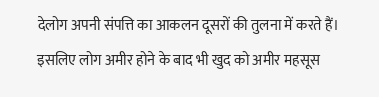देलोग अपनी संपत्ति का आकलन दूसरों की तुलना में करते हैं। इसलिए लोग अमीर होने के बाद भी खुद को अमीर महसूस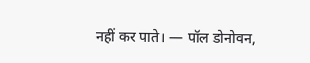नहीं कर पाते। — पॉल डोनोवन,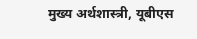मुख्य अर्थशास्त्री, यूबीएस